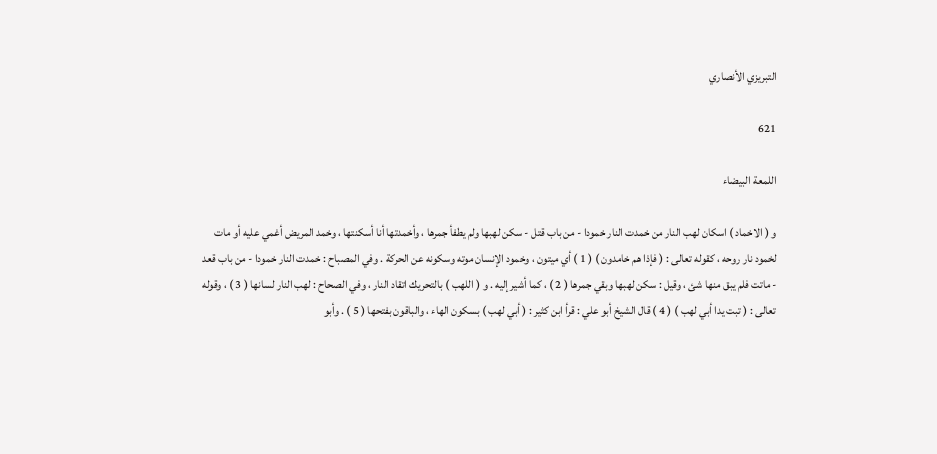التبريزي الأنصاري

621

اللمعة البيضاء

و ( الاخماد ) اسكان لهب النار من خمدت النار خمودا - من باب قتل - سكن لهبها ولم يطفأ جمرها ، وأخمدتها أنا أسكنتها ، وخمد المريض أغمي عليه أو مات لخمود نار روحه ، كقوله تعالى : ( فإذا هم خامدون ) ( 1 ) أي ميتون ، وخمود الإنسان موته وسكونه عن الحركة . وفي المصباح : خمدت النار خمودا - من باب قعد - ماتت فلم يبق منها شئ ، وقيل : سكن لهبها وبقي جمرها ( 2 ) ، كما أشير إليه . و ( اللهب ) بالتحريك اتقاد النار ، وفي الصحاح : لهب النار لسانها ( 3 ) ، وقوله تعالى : ( تبت يدا أبي لهب ) ( 4 ) قال الشيخ أبو علي : قرأ ابن كثير : ( أبي لهب ) بسكون الهاء ، والباقون بفتحها ( 5 ) . وأبو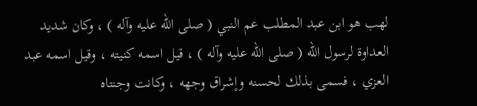لهب هو ابن عبد المطلب عم النبي ( صلى الله عليه وآله ) ، وكان شديد العداوة لرسول الله ( صلى الله عليه وآله ) ، قيل اسمه كنيته ، وقيل اسمه عبد العزي ، فسمى بذلك لحسنه وإشراق وجهه ، وكانت وجنتاه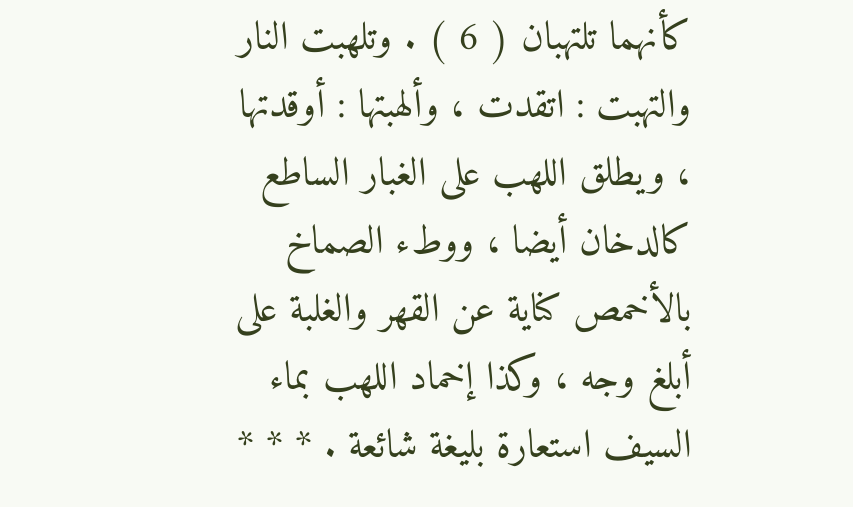كأنهما تلتهبان ( 6 ) . وتلهبت النار والتهبت : اتقدت ، وألهبتها : أوقدتها ، ويطلق اللهب على الغبار الساطع كالدخان أيضا ، ووطء الصماخ بالأخمص كناية عن القهر والغلبة على أبلغ وجه ، وكذا إخماد اللهب بماء السيف استعارة بليغة شائعة . * * *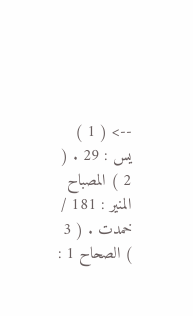--> ( 1 ) يس : 29 . ( 2 ) المصباح المنير : 181 / خمدت . ( 3 ) الصحاح 1 :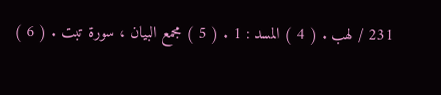231 / لهب . ( 4 ) المسد : 1 . ( 5 ) مجمع البيان ، سورة تبت . ( 6 )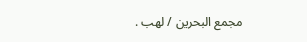مجمع البحرين / لهب .